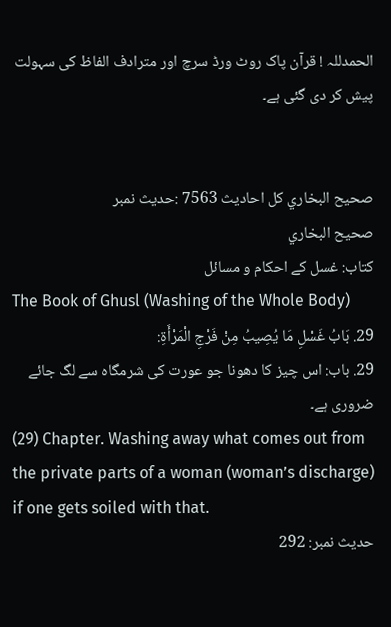الحمدللہ ! قرآن پاک روٹ ورڈ سرچ اور مترادف الفاظ کی سہولت پیش کر دی گئی ہے۔


صحيح البخاري کل احادیث 7563 :حدیث نمبر
صحيح البخاري
کتاب: غسل کے احکام و مسائل
The Book of Ghusl (Washing of the Whole Body)
29. بَابُ غَسْلِ مَا يُصِيبُ مِنْ فَرْجِ الْمَرْأَةِ:
29. باب: اس چیز کا دھونا جو عورت کی شرمگاہ سے لگ جائے ضروری ہے۔
(29) Chapter. Washing away what comes out from the private parts of a woman (woman’s discharge) if one gets soiled with that.
حدیث نمبر: 292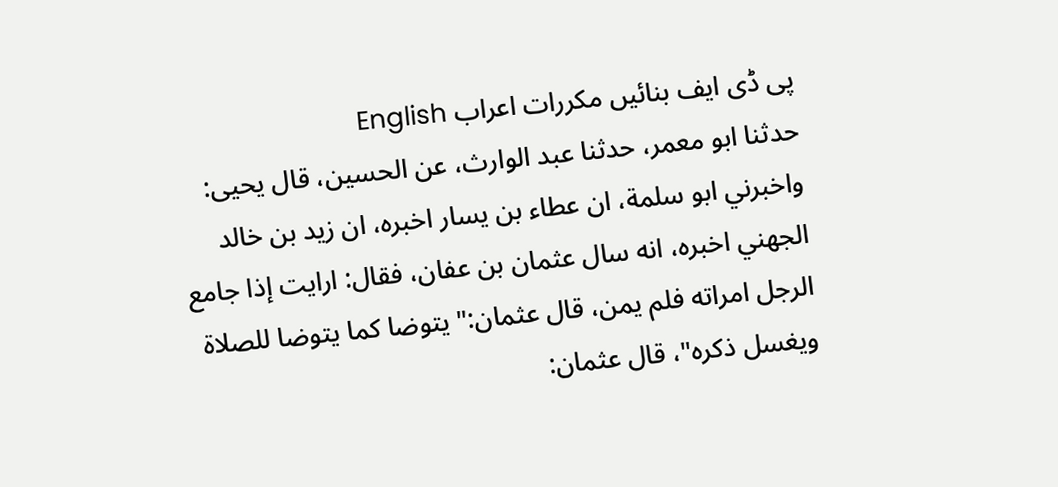پی ڈی ایف بنائیں مکررات اعراب English
حدثنا ابو معمر، حدثنا عبد الوارث، عن الحسين، قال يحيى: واخبرني ابو سلمة، ان عطاء بن يسار اخبره، ان زيد بن خالد الجهني اخبره، انه سال عثمان بن عفان، فقال: ارايت إذا جامع الرجل امراته فلم يمن، قال عثمان:" يتوضا كما يتوضا للصلاة ويغسل ذكره"، قال عثمان: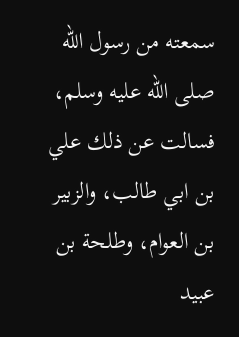سمعته من رسول الله صلى الله عليه وسلم، فسالت عن ذلك علي بن ابي طالب، والزبير بن العوام، وطلحة بن عبيد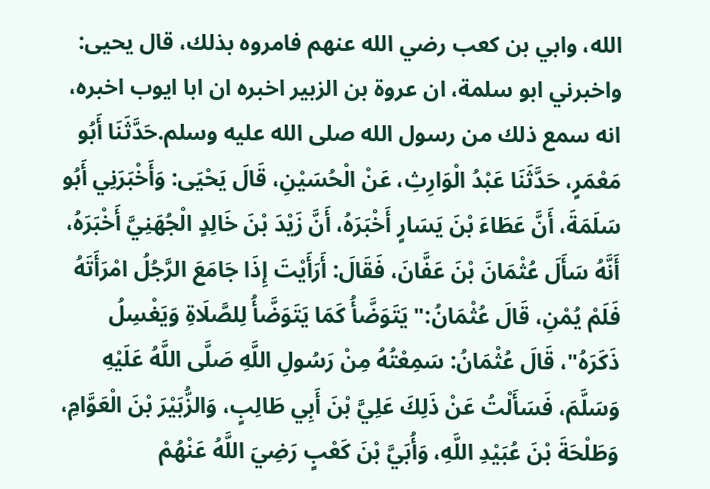الله، وابي بن كعب رضي الله عنهم فامروه بذلك، قال يحيى: واخبرني ابو سلمة، ان عروة بن الزبير اخبره ان ابا ايوب اخبره، انه سمع ذلك من رسول الله صلى الله عليه وسلم.حَدَّثَنَا أَبُو مَعْمَرٍ، حَدَّثَنَا عَبْدُ الْوَارِثِ، عَنْ الْحُسَيْنِ، قَالَ يَحْيَى: وَأَخْبَرَنِي أَبُو سَلَمَةَ، أَنَّ عَطَاءَ بْنَ يَسَارٍ أَخْبَرَهُ، أَنَّ زَيْدَ بْنَ خَالِدٍ الْجُهَنِيَّ أَخْبَرَهُ، أَنَّهُ سَأَلَ عُثْمَانَ بْنَ عَفَّانَ، فَقَالَ: أَرَأَيْتَ إِذَا جَامَعَ الرَّجُلُ امْرَأَتَهُ فَلَمْ يُمْنِ، قَالَ عُثْمَانُ:" يَتَوَضَّأُ كَمَا يَتَوَضَّأُ لِلصَّلَاةِ وَيَغْسِلُ ذَكَرَهُ"، قَالَ عُثْمَانُ: سَمِعْتُهُ مِنْ رَسُولِ اللَّهِ صَلَّى اللَّهُ عَلَيْهِ وَسَلَّمَ، فَسَأَلْتُ عَنْ ذَلِكَ عَلِيَّ بْنَ أَبِي طَالِبٍ، وَالزُّبَيْرَ بْنَ الْعَوَّامِ، وَطَلْحَةَ بْنَ عُبَيْدِ اللَّهِ، وَأُبَيَّ بْنَ كَعْبٍ رَضِيَ اللَّهُ عَنْهُمْ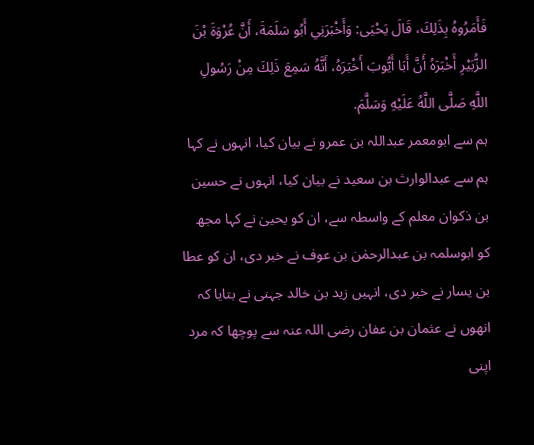فَأَمَرُوهُ بِذَلِكَ، قَالَ يَحْيَى: وَأَخْبَرَنِي أَبُو سَلَمَةَ، أَنَّ عُرْوَةَ بْنَ الزُّبَيْرِ أَخْبَرَهُ أَنَّ أَبَا أَيُّوبَ أَخْبَرَهُ، أَنَّهُ سَمِعَ ذَلِكَ مِنْ رَسُولِ اللَّهِ صَلَّى اللَّهُ عَلَيْهِ وَسَلَّمَ.
ہم سے ابومعمر عبداللہ بن عمرو نے بیان کیا، انہوں نے کہا ہم سے عبدالوارث بن سعید نے بیان کیا، انہوں نے حسین بن ذکوان معلم کے واسطہ سے، ان کو یحییٰ نے کہا مجھ کو ابوسلمہ بن عبدالرحمٰن بن عوف نے خبر دی، ان کو عطا بن یسار نے خبر دی، انہیں زید بن خالد جہنی نے بتایا کہ انھوں نے عثمان بن عفان رضی اللہ عنہ سے پوچھا کہ مرد اپنی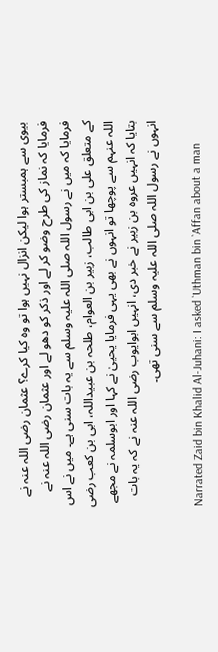بیوی سے ہمبستر ہوا لیکن انزال نہیں ہوا تو وہ کیا کرے؟ عثمان رضی اللہ عنہ نے فرمایا کہ نماز کی طرح وضو کر لے اور ذکر کو دھو لے اور عثمان رضی اللہ عنہ نے فرمایا کہ میں نے رسول اللہ صلی اللہ علیہ وسلم سے یہ بات سنی ہے۔ میں نے اس کے متعلق علی بن ابی طالب، زبیر بن العوام، طلحہ بن عبیداللہ، ابی بن کعب رضی اللہ عنہم سے پوچھا تو انہوں نے بھی یہی فرمایا یحییٰ نے کہا اور ابوسلمہ نے مجھے بتایا کہ انہیں عروہ بن زبیر نے خبر دی، انہیں ابوایوب رضی اللہ عنہ نے کہ یہ بات انہوں نے رسول اللہ صلی اللہ علیہ وسلم سے سنی تھی۔

Narrated Zaid bin Khalid Al-Juhani: I asked `Uthman bin `Affan about a man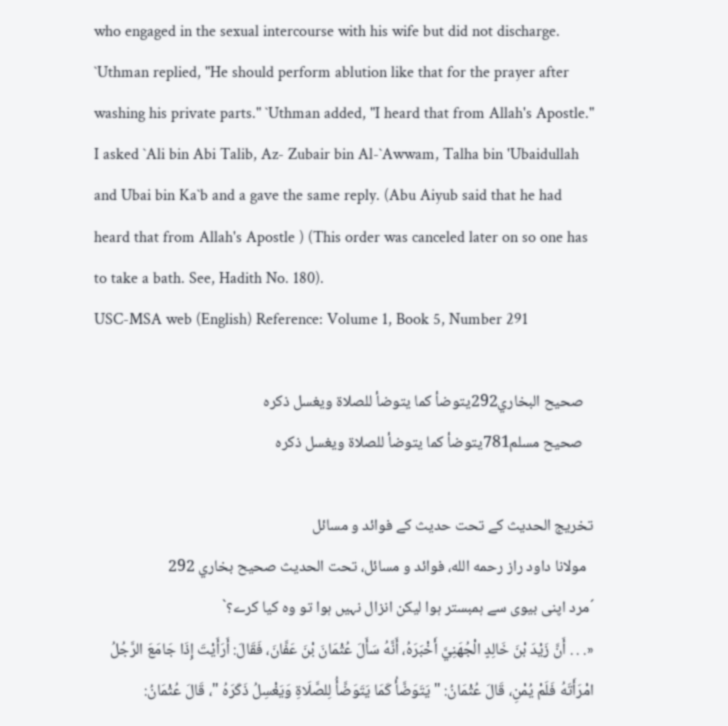who engaged in the sexual intercourse with his wife but did not discharge. `Uthman replied, "He should perform ablution like that for the prayer after washing his private parts." `Uthman added, "I heard that from Allah's Apostle." I asked `Ali bin Abi Talib, Az- Zubair bin Al-`Awwam, Talha bin 'Ubaidullah and Ubai bin Ka`b and a gave the same reply. (Abu Aiyub said that he had heard that from Allah's Apostle ) (This order was canceled later on so one has to take a bath. See, Hadith No. 180).
USC-MSA web (English) Reference: Volume 1, Book 5, Number 291

   صحيح البخاري292يتوضأ كما يتوضأ للصلاة ويغسل ذكره
   صحيح مسلم781يتوضأ كما يتوضأ للصلاة ويغسل ذكره

تخریج الحدیث کے تحت حدیث کے فوائد و مسائل
  مولانا داود راز رحمه الله، فوائد و مسائل، تحت الحديث صحيح بخاري 292
´مرد اپنی بیوی سے ہمبستر ہوا لیکن انزال نہیں ہوا تو وہ کیا کرے؟`
«. . . أَنَّ زَيْدَ بْنَ خَالِدٍ الْجُهَنِيَّ أَخْبَرَهُ، أَنَّهُ سَأَلَ عُثْمَانَ بْنَ عَفَّانَ، فَقَالَ: أَرَأَيْتَ إِذَا جَامَعَ الرَّجُلُ امْرَأَتَهُ فَلَمْ يُمْنِ، قَالَ عُثْمَانُ: " يَتَوَضَّأُ كَمَا يَتَوَضَّأُ لِلصَّلَاةِ وَيَغْسِلُ ذَكَرَهُ "، قَالَ عُثْمَانُ: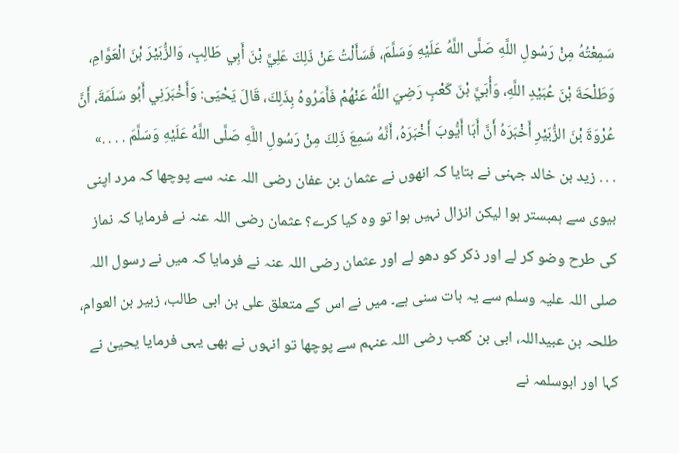سَمِعْتُهُ مِنْ رَسُولِ اللَّهِ صَلَّى اللَّهُ عَلَيْهِ وَسَلَّمَ، فَسَأَلْتُ عَنْ ذَلِكَ عَلِيَّ بْنَ أَبِي طَالِبٍ، وَالزُّبَيْرَ بْنَ الْعَوَّامِ، وَطَلْحَةَ بْنَ عُبَيْدِ اللَّهِ، وَأُبَيَّ بْنَ كَعْبٍ رَضِيَ اللَّهُ عَنْهُمْ فَأَمَرُوهُ بِذَلِكَ، قَالَ يَحْيَى: وَأَخْبَرَنِي أَبُو سَلَمَةَ، أَنَّ عُرْوَةَ بْنَ الزُّبَيْرِ أَخْبَرَهُ أَنَّ أَبَا أَيُّوبَ أَخْبَرَهُ، أَنَّهُ سَمِعَ ذَلِكَ مِنْ رَسُولِ اللَّهِ صَلَّى اللَّهُ عَلَيْهِ وَسَلَّمَ . . . .»
. . . زید بن خالد جہنی نے بتایا کہ انھوں نے عثمان بن عفان رضی اللہ عنہ سے پوچھا کہ مرد اپنی بیوی سے ہمبستر ہوا لیکن انزال نہیں ہوا تو وہ کیا کرے؟ عثمان رضی اللہ عنہ نے فرمایا کہ نماز کی طرح وضو کر لے اور ذکر کو دھو لے اور عثمان رضی اللہ عنہ نے فرمایا کہ میں نے رسول اللہ صلی اللہ علیہ وسلم سے یہ بات سنی ہے۔ میں نے اس کے متعلق علی بن ابی طالب، زبیر بن العوام، طلحہ بن عبیداللہ، ابی بن کعب رضی اللہ عنہم سے پوچھا تو انہوں نے بھی یہی فرمایا یحییٰ نے کہا اور ابوسلمہ نے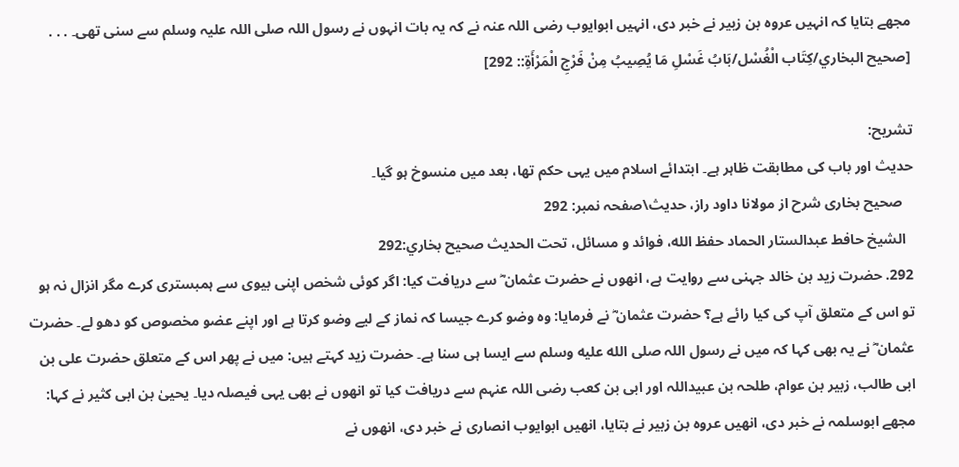مجھے بتایا کہ انہیں عروہ بن زبیر نے خبر دی، انہیں ابوایوب رضی اللہ عنہ نے کہ یہ بات انہوں نے رسول اللہ صلی اللہ علیہ وسلم سے سنی تھی۔ . . . [صحيح البخاري/كِتَاب الْغُسْل/بَابُ غَسْلِ مَا يُصِيبُ مِنْ فَرْجِ الْمَرْأَةِ:: 292]

تشریح:
حدیث اور باب کی مطابقت ظاہر ہے۔ ابتدائے اسلام میں یہی حکم تھا، بعد میں منسوخ ہو گیا۔
   صحیح بخاری شرح از مولانا داود راز، حدیث\صفحہ نمبر: 292
  الشيخ حافط عبدالستار الحماد حفظ الله، فوائد و مسائل، تحت الحديث صحيح بخاري:292
292. حضرت زید بن خالد جہنی سے روایت ہے، انھوں نے حضرت عثمان ؓ سے دریافت کیا: اگر کوئی شخص اپنی بیوی سے ہمبستری کرے مگر انزال نہ ہو تو اس کے متعلق آپ کی کیا رائے ہے؟ حضرت عثمان ؓ نے فرمایا: وہ وضو کرے جیسا کہ نماز کے لیے وضو کرتا ہے اور اپنے عضو مخصوص کو دھو لے۔ حضرت عثمان ؓ نے یہ بھی کہا کہ میں نے رسول اللہ صلى الله عليه وسلم سے ایسا ہی سنا ہے۔ حضرت زید کہتے ہیں: میں نے پھر اس کے متعلق حضرت علی بن ابی طالب، زبیر بن عوام، طلحہ بن عبیداللہ اور ابی بن کعب رضی اللہ عنہم سے دریافت کیا تو انھوں نے بھی یہی فیصلہ دیا۔ یحییٰ بن ابی کثیر نے کہا: مجھے ابوسلمہ نے خبر دی، انھیں عروہ بن زبیر نے بتایا، انھیں ابوایوب انصاری نے خبر دی، انھوں نے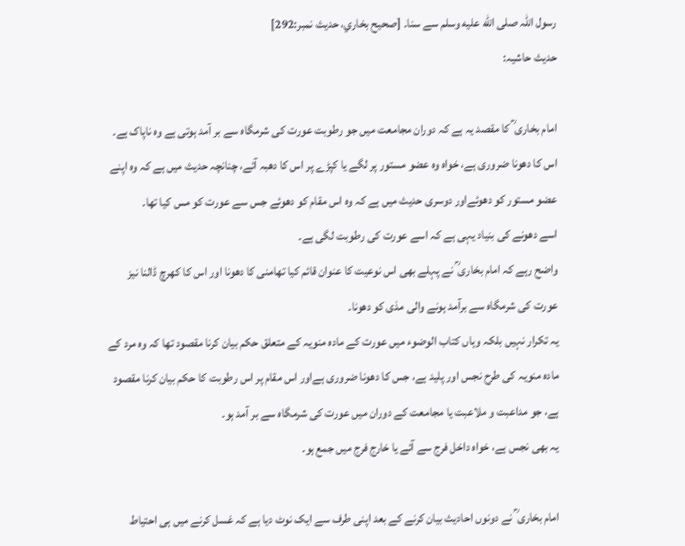رسول اللہ صلى الله عليه وسلم سے سنا۔ [صحيح بخاري، حديث نمبر:292]
حدیث حاشیہ:

امام بخاری ؒ کا مقصد یہ ہے کہ دوران مجامعت میں جو رطوبت عورت کی شرمگاہ سے بر آمد ہوتی ہے وہ ناپاک ہے۔
اس کا دھونا ضروری ہے، خواہ وہ عضو مستور پر لگے یا کپڑے پر اس کا دھبہ آئے، چنانچہ حديث میں ہے کہ وہ اپنے عضو مستور کو دھوئےاور دوسری حدیث میں ہے کہ وہ اس مقام کو دھوئے جس سے عورت کو مس کیا تھا۔
اسے دھونے کی بنیاد یہی ہے کہ اسے عورت کی رطوبت لگی ہے۔
واضح رہے کہ امام بخاری ؒ نے پہلے بھی اس نوعیت کا عنوان قائم کیا تھامنی کا دھونا اور اس کا کھرچ ڈالنا نیز عورت کی شرمگاہ سے برآمد ہونے والی مذی کو دھونا۔
یہ تکرار نہیں بلکہ وہاں کتاب الوضوء میں عورت کے مادہ منویہ کے متعلق حکم بیان کرنا مقصود تھا کہ وہ مرد کے مادہ منویہ کی طرح نجس اور پلید ہے، جس کا دھونا ضروری ہےاور اس مقام پر اس رطوبت کا حکم بیان کرنا مقصود ہے، جو مداعبت و ملاعبت یا مجامعت کے دوران میں عورت کی شرمگاہ سے بر آمد ہو۔
یہ بھی نجس ہے، خواہ داخل فرج سے آئے یا خارج فرج میں جمع ہو۔

امام بخاری ؒ نے دونوں احادیث بیان کرنے کے بعد اپنی طرف سے ایک نوٹ دیا ہے کہ غسل کرنے میں ہی احتیاط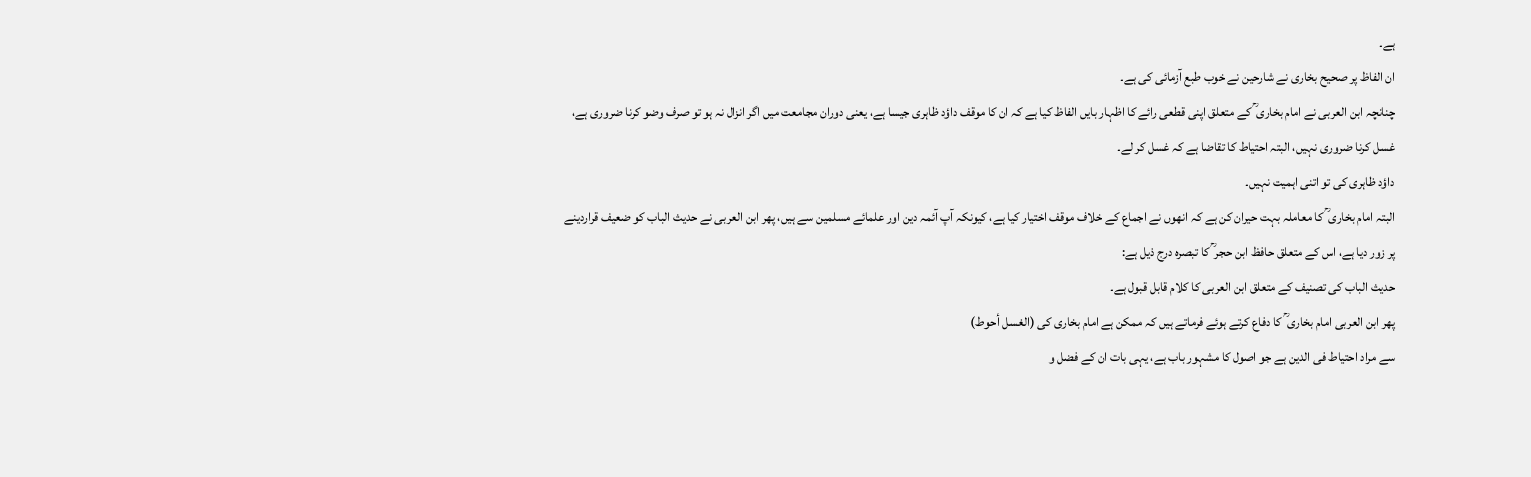ہے۔
ان الفاظ پر صحیح بخاری نے شارحین نے خوب طبع آزمائی کی ہے۔
چنانچہ ابن العربی نے امام بخاری ؒ کے متعلق اپنی قطعی رائے کا اظہار بایں الفاظ کیا ہے کہ ان کا موقف داؤد ظاہری جیسا ہے، یعنی دوران مجامعت میں اگر انزال نہ ہو تو صرف وضو کرنا ضروری ہے، غسل کرنا ضروری نہیں، البتہ احتیاط کا تقاضا ہے کہ غسل کر لے۔
داؤد ظاہری کی تو اتنی اہمیت نہیں۔
البتہ امام بخاری ؒ کا معاملہ بہت حیران کن ہے کہ انھوں نے اجماع کے خلاف موقف اختیار کیا ہے، کیونکہ آپ آئمہ دین اور علمائے مسلمین سے ہیں، پھر ابن العربی نے حدیث الباب کو ضعیف قراردینے پر زور دیا ہے، اس کے متعلق حافظ ابن حجر ؒ کا تبصرہ درج ذیل ہے:
حدیث الباب کی تصنیف کے متعلق ابن العربی کا کلام قابل قبول ہے۔
پھر ابن العربی امام بخاری ؒ کا دفاع کرتے ہوئے فرماتے ہیں کہ ممکن ہے امام بخاری کی (الغسل أحوط)
سے مراد احتیاط فی الدین ہے جو اصول کا مشہور باب ہے، یہی بات ان کے فضل و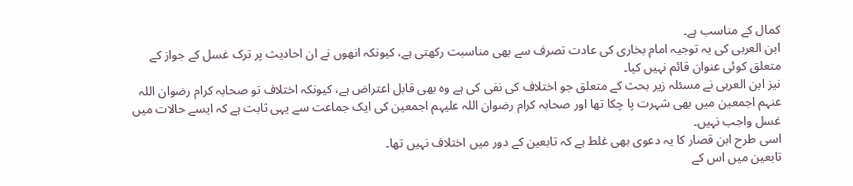کمال کے مناسب ہے۔
ابن العربی کی یہ توجیہ امام بخاری کی عادت تصرف سے بھی مناسبت رکھتی ہے، کیونکہ انھوں نے ان احادیث پر ترک غسل کے جواز کے متعلق کوئی عنوان قائم نہیں کیا۔
نیز ابن العربی نے مسئلہ زیر بحث کے متعلق جو اختلاف کی نفی کی ہے وہ بھی قابل اعتراض ہے، کیونکہ اختلاف تو صحابہ کرام رضوان اللہ عنہم اجمعین میں بھی شہرت پا چکا تھا اور صحابہ کرام رضوان اللہ علیہم اجمعین کی ایک جماعت سے یہی ثابت ہے کہ ایسے حالات میں غسل واجب نہیں۔
اسی طرح ابن قصار کا یہ دعوی بھی غلط ہے کہ تابعین کے دور میں اختلاف نہیں تھا۔
تابعین میں اس کے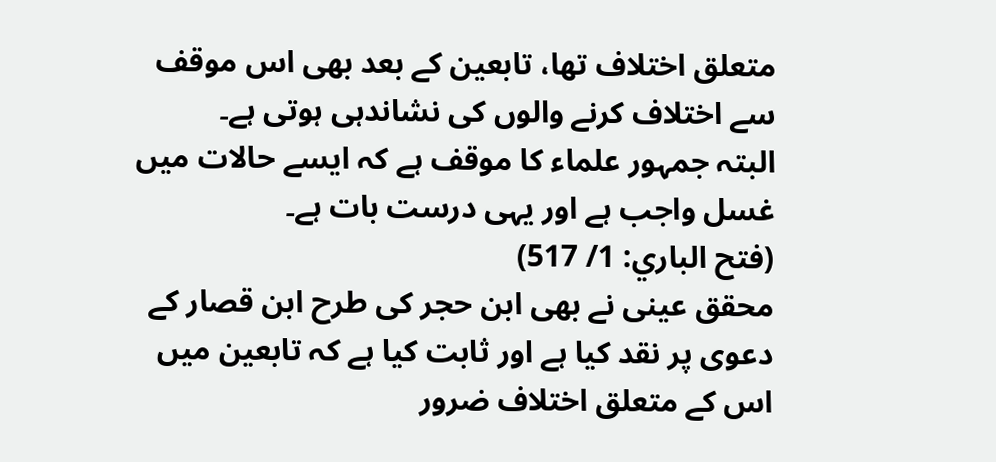متعلق اختلاف تھا، تابعین کے بعد بھی اس موقف سے اختلاف کرنے والوں کی نشاندہی ہوتی ہے۔
البتہ جمہور علماء کا موقف ہے کہ ایسے حالات میں غسل واجب ہے اور یہی درست بات ہے۔
(فتح الباري: 1/ 517)
محقق عینی نے بھی ابن حجر کی طرح ابن قصار کے دعوی پر نقد کیا ہے اور ثابت کیا ہے کہ تابعین میں اس کے متعلق اختلاف ضرور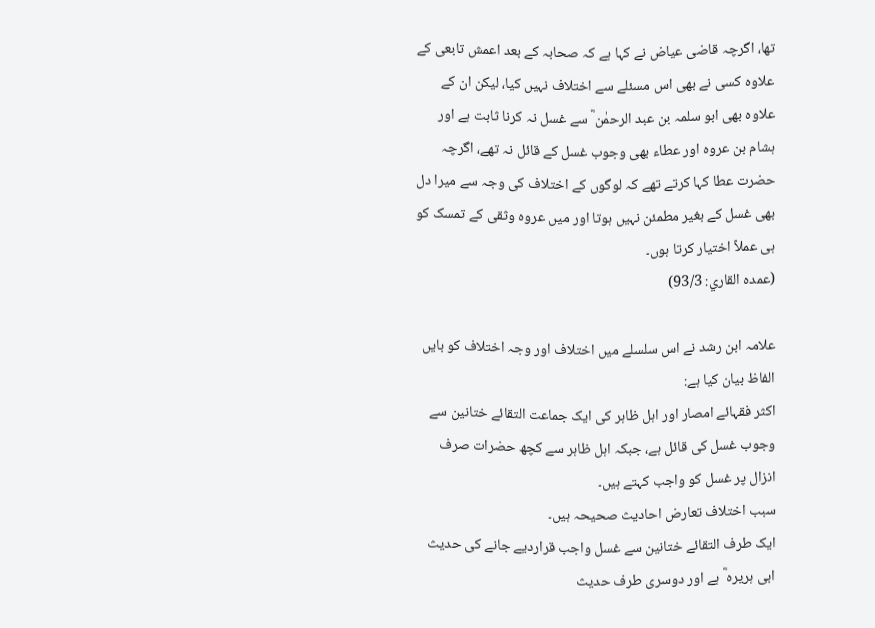تھا، اگرچہ قاضی عیاض نے کہا ہے کہ صحابہ کے بعد اعمش تابعی کے علاوہ کسی نے بھی اس مسئلے سے اختلاف نہیں کیا، لیکن ان کے علاوہ بھی ابو سلمہ بن عبد الرحمٰن ؓ سے غسل نہ کرنا ثابت ہے اور ہشام بن عروہ اور عطاء بھی وجوب غسل کے قائل نہ تھے، اگرچہ حضرت عطا کہا کرتے تھے کہ لوگوں کے اختلاف کی وجہ سے میرا دل بھی غسل کے بغیر مطمئن نہیں ہوتا اور میں عروه وثقی کے تمسک کو ہی عملاً اختیار کرتا ہوں۔
(عمده القاري: 93/3)

علامہ ابن رشد نے اس سلسلے میں اختلاف اور وجہ اختلاف کو بایں الفاظ بیان کیا ہے:
اکثر فقہائے امصار اور اہل ظاہر کی ایک جماعت التقائے ختانین سے وجوب غسل کی قائل ہے، جبکہ اہل ظاہر سے کچھ حضرات صرف انزال پر غسل کو واجب کہتے ہیں۔
سبب اختلاف تعارض احادیث صحیحہ ہیں۔
ایک طرف التقائے ختانین سے غسل واجب قراردیے جانے کی حدیث ابی ہریرہ ؓ ہے اور دوسری طرف حدیث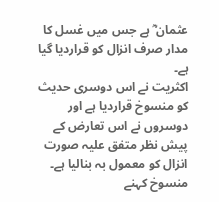عثمان ؓ ہے جس میں غسل کا مدار صرف انزال کو قراردیا گیا ہے۔
اکثریت نے اس دوسری حدیث کو منسوخ قراردیا ہے اور دوسروں نے اس تعارض کے پیش نظر متفق علیہ صورت انزال کو معمول بہ بنالیا ہے۔
منسوخ کہنے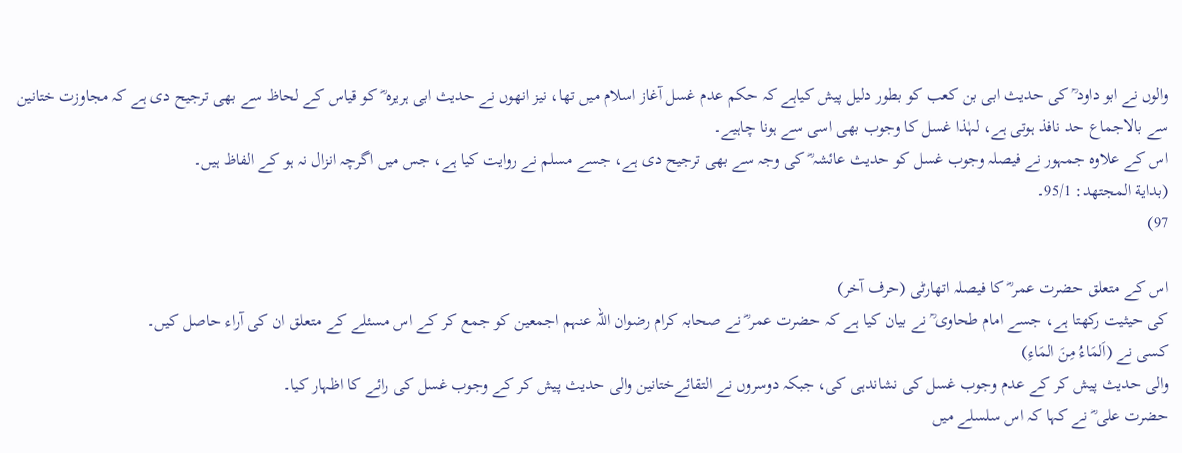والوں نے ابو داود ؒ کی حدیث ابی بن کعب کو بطور دلیل پیش کیاہے کہ حکم عدم غسل آغاز اسلام میں تھا، نیز انھوں نے حدیث ابی ہریرہ ؓ کو قیاس کے لحاظ سے بھی ترجیح دی ہے کہ مجاوزت ختانین سے بالاجماع حد نافذ ہوتی ہے، لہٰذا غسل کا وجوب بھی اسی سے ہونا چاہیے۔
اس کے علاوہ جمہور نے فیصلہ وجوب غسل کو حدیث عائشہ ؓ کی وجہ سے بھی ترجیح دی ہے، جسے مسلم نے روایت کیا ہے، جس میں اگرچہ انزال نہ ہو کے الفاظ ہیں۔
(بدایة المجتهد: 95/1۔
97)

اس کے متعلق حضرت عمر ؓ کا فیصلہ اتھارٹی (حرف آخر)
کی حیثیت رکھتا ہے، جسے امام طحاوی ؒ نے بیان کیا ہے کہ حضرت عمر ؓ نے صحابہ کرام رضوان اللہ عنہم اجمعین کو جمع کر کے اس مسئلے کے متعلق ان کی آراء حاصل کیں۔
کسی نے (اَلمَاءُ مِنَ المَاءِ)
والی حدیث پیش کر کے عدم وجوب غسل کی نشاندہی کی، جبکہ دوسروں نے التقائےختانین والی حدیث پیش کر کے وجوب غسل کی رائے کا اظہار کیا۔
حضرت علی ؓ نے کہا کہ اس سلسلے میں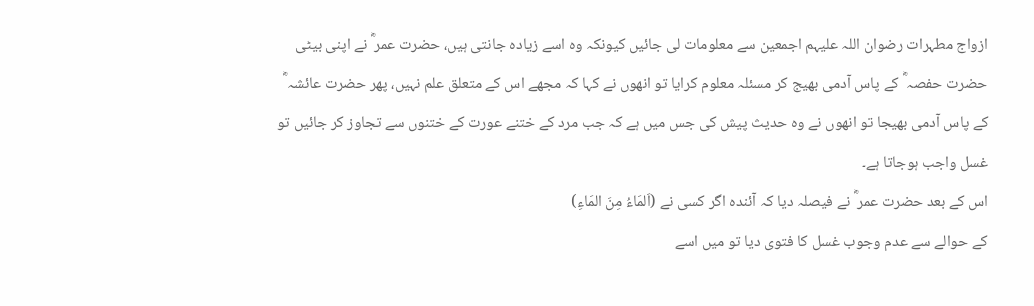ازواج مطہرات رضوان اللہ علیہم اجمعین سے معلومات لی جائیں کیونکہ وہ اسے زیادہ جانتی ہیں، حضرت عمر ؓ نے اپنی بیٹی حضرت حفصہ ؓ کے پاس آدمی بھیج کر مسئلہ معلوم کرایا تو انھوں نے کہا کہ مجھے اس کے متعلق علم نہیں، پھر حضرت عائشہ ؓ کے پاس آدمی بھیجا تو انھوں نے وہ حدیث پیش کی جس میں ہے کہ جب مرد کے ختنے عورت کے ختنوں سے تجاوز کر جائیں تو غسل واجب ہوجاتا ہے۔
اس کے بعد حضرت عمر ؓ نے فیصلہ دیا کہ آئندہ اگر کسی نے (اَلمَاءُ مِنَ المَاءِ)
کے حوالے سے عدم وجوب غسل کا فتوی دیا تو میں اسے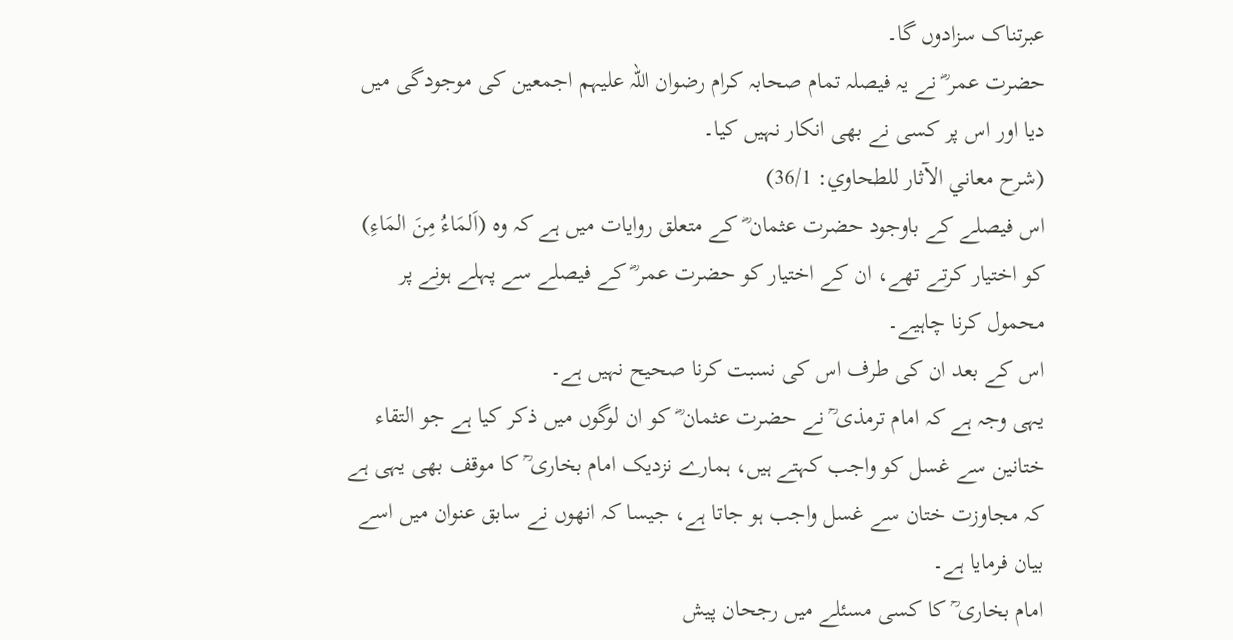عبرتناک سزادوں گا۔
حضرت عمر ؓ نے یہ فیصلہ تمام صحابہ کرام رضوان اللہ علیہم اجمعین کی موجودگی میں دیا اور اس پر کسی نے بھی انکار نہیں کیا۔
(شرح معاني الآثار للطحاوي: 36/1)
اس فیصلے کے باوجود حضرت عثمان ؓ کے متعلق روایات میں ہے کہ وہ (اَلمَاءُ مِنَ المَاءِ)
کو اختیار کرتے تھے، ان کے اختیار کو حضرت عمر ؓ کے فیصلے سے پہلے ہونے پر محمول کرنا چاہیے۔
اس کے بعد ان کی طرف اس کی نسبت کرنا صحیح نہیں ہے۔
یہی وجہ ہے کہ امام ترمذی ؒ نے حضرت عثمان ؓ کو ان لوگوں میں ذکر کیا ہے جو التقاء ختانین سے غسل کو واجب کہتے ہیں، ہمارے نزدیک امام بخاری ؒ کا موقف بھی یہی ہے کہ مجاوزت ختان سے غسل واجب ہو جاتا ہے، جیسا کہ انھوں نے سابق عنوان میں اسے بیان فرمایا ہے۔
امام بخاری ؒ کا کسی مسئلے میں رجحان پیش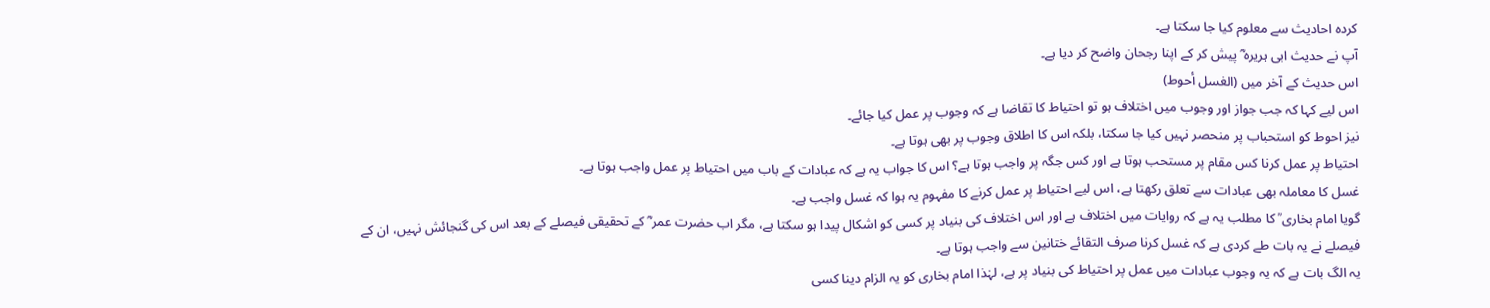کردہ احادیث سے معلوم کیا جا سکتا ہے۔
آپ نے حدیث ابی ہریرہ ؓ پیش کر کے اپنا رجحان واضح کر دیا ہے۔
اس حدیث کے آخر میں (الغسل أحوط)
اس لیے کہا کہ جب جواز اور وجوب میں اختلاف ہو تو احتیاط کا تقاضا ہے کہ وجوب پر عمل کیا جائے۔
نیز احوط کو استحباب پر منحصر نہیں کیا جا سکتا، بلکہ اس کا اطلاق وجوب پر بھی ہوتا ہے۔
احتیاط پر عمل کرنا کس مقام پر مستحب ہوتا ہے اور کس جگہ پر واجب ہوتا ہے؟ اس کا جواب یہ ہے کہ عبادات کے باب میں احتیاط پر عمل واجب ہوتا ہے۔
غسل کا معاملہ بھی عبادات سے تعلق رکھتا ہے، اس لیے احتیاط پر عمل کرنے کا مفہوم یہ ہوا کہ غسل واجب ہے۔
گویا امام بخاری ؒ کا مطلب یہ ہے کہ روایات میں اختلاف ہے اور اس اختلاف کی بنیاد پر کسی کو اشکال پیدا ہو سکتا ہے، مگر اب حضرت عمر ؓ کے تحقیقی فیصلے کے بعد اس کی گنجائش نہیں، ان کے فیصلے نے یہ بات طے کردی ہے کہ غسل کرنا صرف التقائے ختانین سے واجب ہوتا ہے۔
یہ الگ بات ہے کہ یہ وجوب عبادات میں عمل پر احتیاط کی بنیاد پر ہے، لہٰذا امام بخاری کو یہ الزام دینا کسی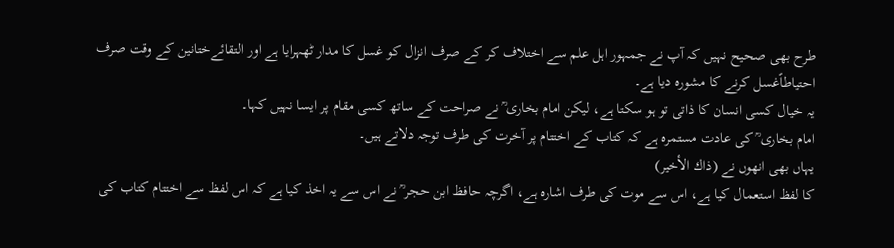طرح بھی صحیح نہیں کہ آپ نے جمہور اہل علم سے اختلاف کر کے صرف انزال کو غسل کا مدار ٹھہرایا ہے اور التقائےختانین کے وقت صرف احتیاطاًغسل کرنے کا مشورہ دیا ہے۔
یہ خیال کسی انسان کا ذاتی تو ہو سکتا ہے، لیکن امام بخاری ؒ نے صراحت کے ساتھ کسی مقام پر ایسا نہیں کہا۔
امام بخاری ؒ کی عادت مستمرہ ہے کہ کتاب کے اختتام پر آخرت کی طرف توجہ دلاتے ہیں۔
یہاں بھی انھوں نے (ذاك الأخير)
کا لفظ استعمال کیا ہے، اس سے موت کی طرف اشارہ ہے، اگرچہ حافظ ابن حجر ؒ نے اس سے یہ اخذ کیا ہے کہ اس لفظ سے اختتام کتاب کی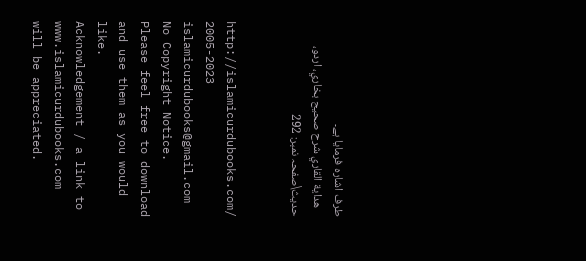طرف اشارہ فرمایا ہے۔
   هداية القاري شرح صحيح بخاري، اردو، حدیث\صفحہ نمبر: 292


http://islamicurdubooks.com/ 2005-2023 islamicurdubooks@gmail.com No Copyright Notice.
Please feel free to download and use them as you would like.
Acknowledgement / a link to www.islamicurdubooks.com will be appreciated.